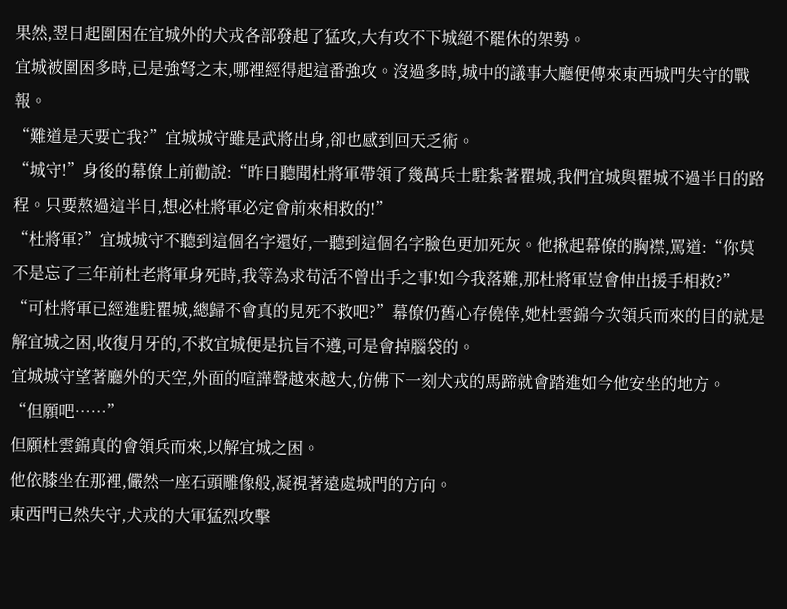果然,翌日起圍困在宜城外的犬戎各部發起了猛攻,大有攻不下城絕不罷休的架勢。
宜城被圍困多時,已是強弩之末,哪裡經得起這番強攻。沒過多時,城中的議事大廳便傳來東西城門失守的戰報。
“難道是天要亡我?”宜城城守雖是武將出身,卻也感到回天乏術。
“城守!”身後的幕僚上前勸說:“昨日聽聞杜將軍帶領了幾萬兵士駐紮著瞿城,我們宜城與瞿城不過半日的路程。只要熬過這半日,想必杜將軍必定會前來相救的!”
“杜將軍?”宜城城守不聽到這個名字還好,一聽到這個名字臉色更加死灰。他揪起幕僚的胸襟,罵道:“你莫不是忘了三年前杜老將軍身死時,我等為求苟活不曾出手之事!如今我落難,那杜將軍豈會伸出援手相救?”
“可杜將軍已經進駐瞿城,總歸不會真的見死不救吧?”幕僚仍舊心存僥倖,她杜雲錦今次領兵而來的目的就是解宜城之困,收復月牙的,不救宜城便是抗旨不遵,可是會掉腦袋的。
宜城城守望著廳外的天空,外面的喧譁聲越來越大,仿佛下一刻犬戎的馬蹄就會踏進如今他安坐的地方。
“但願吧……”
但願杜雲錦真的會領兵而來,以解宜城之困。
他依膝坐在那裡,儼然一座石頭雕像般,凝視著遠處城門的方向。
東西門已然失守,犬戎的大軍猛烈攻擊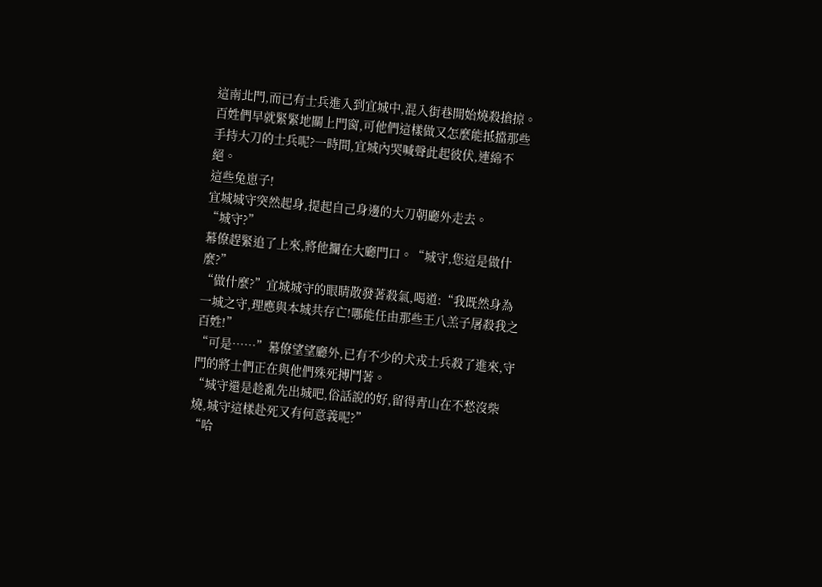這南北門,而已有士兵進入到宜城中,混入街巷開始燒殺搶掠。
百姓們早就緊緊地關上門窗,可他們這樣做又怎麼能抵擋那些手持大刀的士兵呢?一時間,宜城內哭喊聲此起彼伏,連綿不絕。
這些兔崽子!
宜城城守突然起身,提起自己身邊的大刀朝廳外走去。
“城守?”
幕僚趕緊追了上來,將他攔在大廳門口。“城守,您這是做什麼?”
“做什麼?”宜城城守的眼睛散發著殺氣,喝道:“我既然身為一城之守,理應與本城共存亡!哪能任由那些王八羔子屠殺我之百姓!”
“可是……”幕僚望望廳外,已有不少的犬戎士兵殺了進來,守門的將士們正在與他們殊死搏鬥著。
“城守還是趁亂先出城吧,俗話說的好,留得青山在不愁沒柴燒,城守這樣赴死又有何意義呢?”
“哈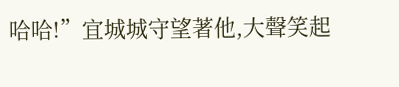哈哈!”宜城城守望著他,大聲笑起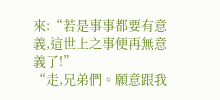來:“若是事事都要有意義,這世上之事便再無意義了!”
“走,兄弟們。願意跟我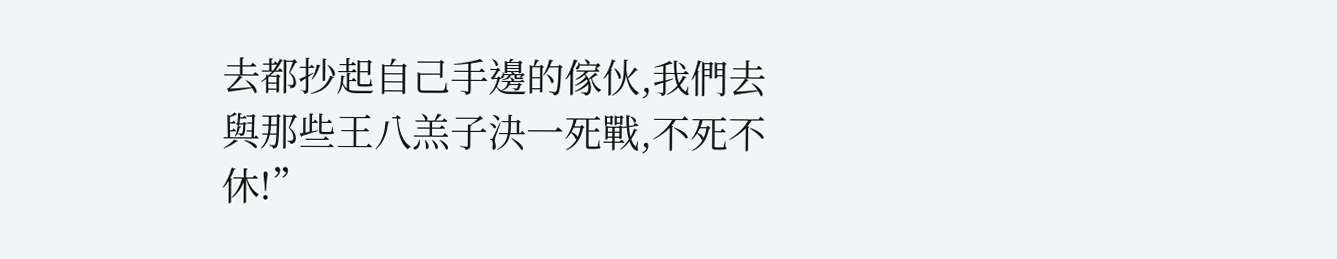去都抄起自己手邊的傢伙,我們去與那些王八羔子決一死戰,不死不休!”